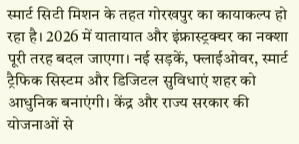स्मार्ट सिटी मिशन के तहत गोरखपुर का कायाकल्प हो रहा है। 2026 में यातायात और इंफ्रास्ट्रक्चर का नक्शा पूरी तरह बदल जाएगा। नई सड़कें, फ्लाईओवर, स्मार्ट ट्रैफिक सिस्टम और डिजिटल सुविधाएं शहर को आधुनिक बनाएंगी। केंद्र और राज्य सरकार की योजनाओं से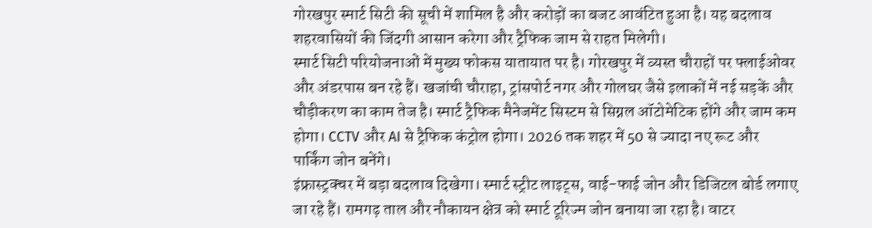गोरखपुर स्मार्ट सिटी की सूची में शामिल है और करोड़ों का बजट आवंटित हुआ है। यह बदलाव शहरवासियों की जिंदगी आसान करेगा और ट्रैफिक जाम से राहत मिलेगी।
स्मार्ट सिटी परियोजनाओं में मुख्य फोकस यातायात पर है। गोरखपुर में व्यस्त चौराहों पर फ्लाईओवर और अंडरपास बन रहे हैं। खजांची चौराहा, ट्रांसपोर्ट नगर और गोलघर जैसे इलाकों में नई सड़कें और चौड़ीकरण का काम तेज है। स्मार्ट ट्रैफिक मैनेजमेंट सिस्टम से सिग्नल ऑटोमेटिक होंगे और जाम कम होगा। CCTV और AI से ट्रैफिक कंट्रोल होगा। 2026 तक शहर में 50 से ज्यादा नए रूट और पार्किंग जोन बनेंगे।
इंफ्रास्ट्रक्चर में बड़ा बदलाव दिखेगा। स्मार्ट स्ट्रीट लाइट्स, वाई-फाई जोन और डिजिटल बोर्ड लगाए जा रहे हैं। रामगढ़ ताल और नौकायन क्षेत्र को स्मार्ट टूरिज्म जोन बनाया जा रहा है। वाटर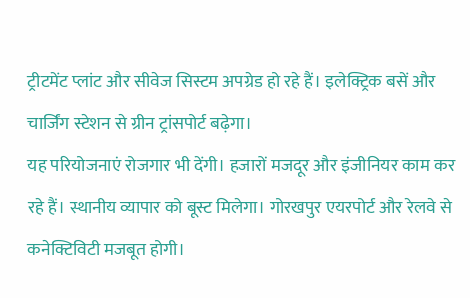ट्रीटमेंट प्लांट और सीवेज सिस्टम अपग्रेड हो रहे हैं। इलेक्ट्रिक बसें और चार्जिंग स्टेशन से ग्रीन ट्रांसपोर्ट बढ़ेगा।
यह परियोजनाएं रोजगार भी देंगी। हजारों मजदूर और इंजीनियर काम कर रहे हैं। स्थानीय व्यापार को बूस्ट मिलेगा। गोरखपुर एयरपोर्ट और रेलवे से कनेक्टिविटी मजबूत होगी।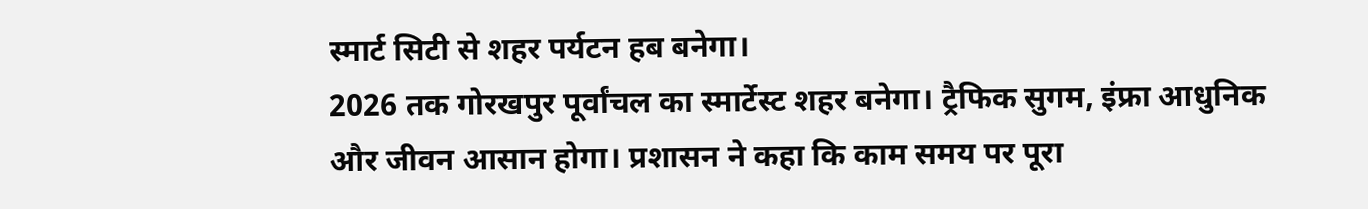स्मार्ट सिटी से शहर पर्यटन हब बनेगा।
2026 तक गोरखपुर पूर्वांचल का स्मार्टेस्ट शहर बनेगा। ट्रैफिक सुगम, इंफ्रा आधुनिक और जीवन आसान होगा। प्रशासन ने कहा कि काम समय पर पूरा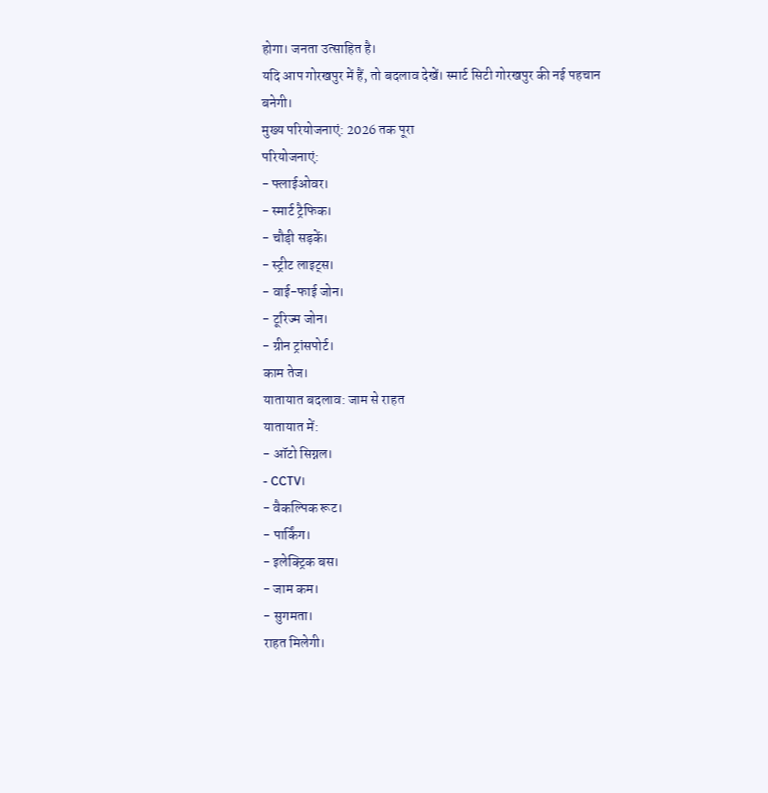होगा। जनता उत्साहित है।
यदि आप गोरखपुर में हैं, तो बदलाव देखें। स्मार्ट सिटी गोरखपुर की नई पहचान बनेगी।
मुख्य परियोजनाएं: 2026 तक पूरा
परियोजनाएं:
- फ्लाईओवर।
- स्मार्ट ट्रैफिक।
- चौड़ी सड़कें।
- स्ट्रीट लाइट्स।
- वाई-फाई जोन।
- टूरिज्म जोन।
- ग्रीन ट्रांसपोर्ट।
काम तेज।
यातायात बदलाव: जाम से राहत
यातायात में:
- ऑटो सिग्नल।
- CCTV।
- वैकल्पिक रूट।
- पार्किंग।
- इलेक्ट्रिक बस।
- जाम कम।
- सुगमता।
राहत मिलेगी।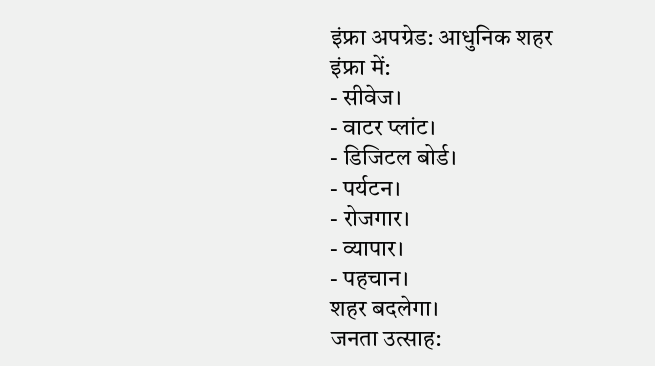इंफ्रा अपग्रेड: आधुनिक शहर
इंफ्रा में:
- सीवेज।
- वाटर प्लांट।
- डिजिटल बोर्ड।
- पर्यटन।
- रोजगार।
- व्यापार।
- पहचान।
शहर बदलेगा।
जनता उत्साह: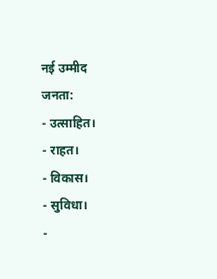नई उम्मीद
जनता:
- उत्साहित।
- राहत।
- विकास।
- सुविधा।
-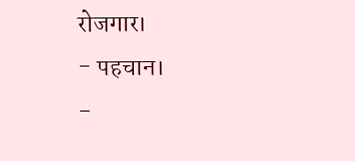रोजगार।
- पहचान।
-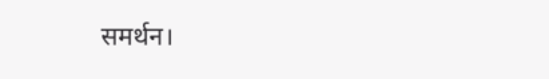समर्थन।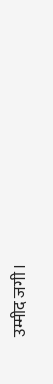उम्मीद जगी।